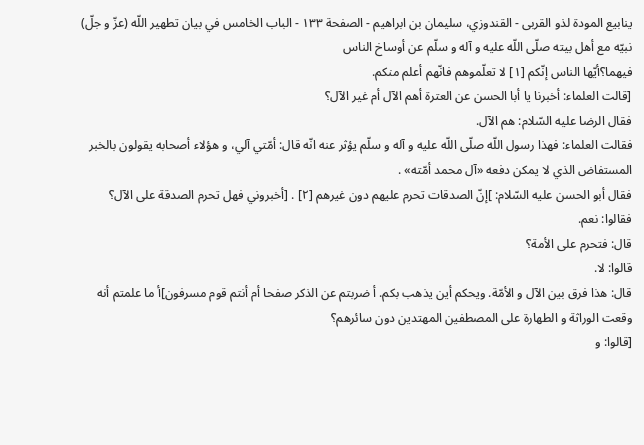ينابيع المودة لذو القربى - القندوزي، سليمان بن ابراهيم - الصفحة ١٣٣ - الباب الخامس في بيان تطهير اللّه (عزّ و جلّ) نبيّه مع أهل بيته صلّى اللّه عليه و آله و سلّم عن أوساخ الناس
فيهما؟أيّها الناس إنّكم [١] لا تعلّموهم فانّهم أعلم منكم.
[قالت العلماء: أخبرنا يا أبا الحسن عن العترة أهم الآل أم غير الآل؟
فقال الرضا عليه السّلام: هم الآل.
فقالت العلماء: فهذا رسول اللّه صلّى اللّه عليه و آله و سلّم يؤثر عنه انّه قال: أمّتي آلي، و هؤلاء أصحابه يقولون بالخبر المستفاض الذي لا يمكن دفعه «آل محمد أمّته» .
فقال أبو الحسن عليه السّلام: ]إنّ الصدقات تحرم عليهم دون غيرهم [٢] . [أخبروني فهل تحرم الصدقة على الآل؟
فقالوا: نعم.
قال: فتحرم على الأمة؟
قالوا: لا.
قال: هذا فرق بين الآل و الأمّة. ويحكم أين يذهب بكم. أ ضربتم عن الذكر صفحا أم أنتم قوم مسرفون]أ ما علمتم أنه وقعت الوراثة و الطهارة على المصطفين المهتدين دون سائرهم؟
[قالوا: و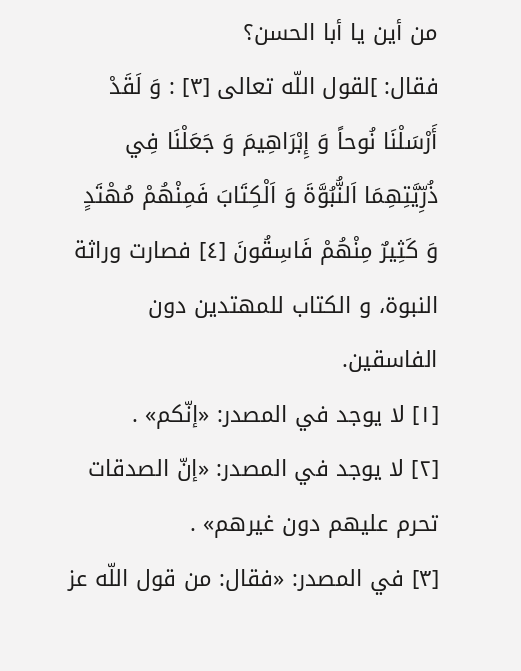من أين يا أبا الحسن؟
فقال: ]لقول اللّه تعالى [٣] : وَ لَقَدْ أَرْسَلْنَا نُوحاً وَ إِبْرَاهِيمَ وَ جَعَلْنَا فِي ذُرِّيَّتِهِمَا اَلنُّبُوَّةَ وَ اَلْكِتَابَ فَمِنْهُمْ مُهْتَدٍ وَ كَثِيرٌ مِنْهُمْ فَاسِقُونَ [٤] فصارت وراثة النبوة، و الكتاب للمهتدين دون الفاسقين.
[١] لا يوجد في المصدر: «إنّكم» .
[٢] لا يوجد في المصدر: «إنّ الصدقات تحرم عليهم دون غيرهم» .
[٣] في المصدر: «فقال: من قول اللّه عز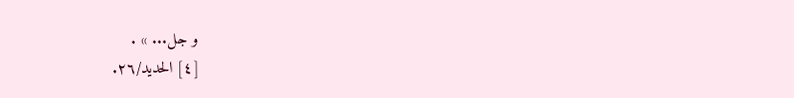و جل... » .
[٤] الحديد/٢٦.